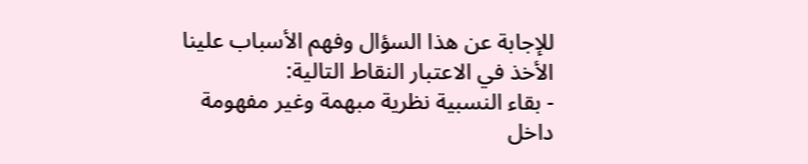للإجابة عن هذا السؤال وفهم الأسباب علينا الأخذ في الاعتبار النقاط التالية:
- بقاء النسبية نظرية مبهمة وغير مفهومة داخل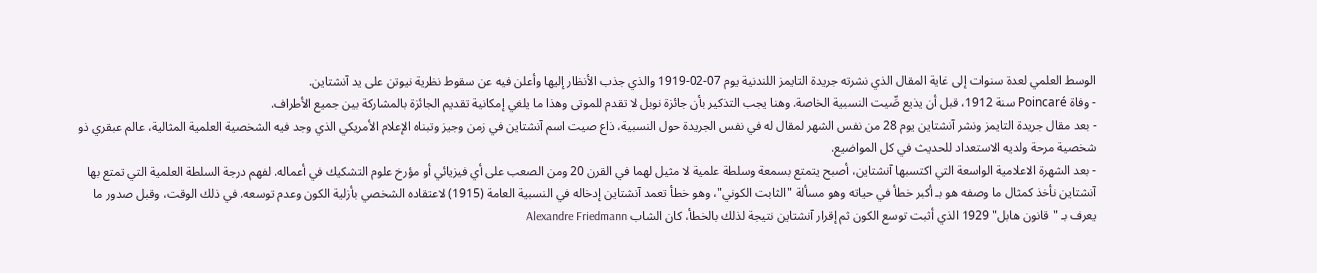الوسط العلمي لعدة سنوات إلى غاية المقال الذي نشرته جريدة التايمز اللندنية يوم 07-02-1919 والذي جذب الأنظار إليها وأعلن فيه عن سقوط نظرية نيوتن على يد آنشتاين.
- وفاة Poincaré سنة 1912، قبل أن يذيع صِّيت النسبية الخاصة. وهنا يجب التذكير بأن جائزة نوبل لا تقدم للموتى وهذا ما يلغي إمكانية تقديم الجائزة بالمشاركة بين جميع الأطراف.
- بعد مقال جريدة التايمز ونشر آنشتاين يوم 28 من نفس الشهر لمقال له في نفس الجريدة حول النسبية، ذاع صيت اسم آنشتاين في زمن وجيز وتبناه الإعلام الأمريكي الذي وجد فيه الشخصية العلمية المثالية، عالم عبقري ذو شخصية مرحة ولديه الاستعداد للحديث في كل المواضيع.
- بعد الشهرة الاعلامية الواسعة التي اكتسبها آنشتاين، أصبح يتمتع بسمعة وسلطة علمية لا مثيل لهما في القرن 20 ومن الصعب على أي فيزيائي أو مؤرخ علوم التشكيك في أعماله. لفهم درجة السلطة العلمية التي تمتع بها آنشتاين نأخذ كمثال ما وصفه هو بـ أكبر خطأ في حياته وهو مسألة "الثابت الكوني"، وهو خطأ تعمد آنشتاين إدخاله في النسبية العامة (1915) لاعتقاده الشخصي بأزلية الكون وعدم توسعه. في ذلك الوقت، وقبل صدور ما يعرف بـ "قانون هابل" 1929 الذي أثبت توسع الكون ثم إقرار آنشتاين نتيجة لذلك بالخطأ، كان الشاب Alexandre Friedmann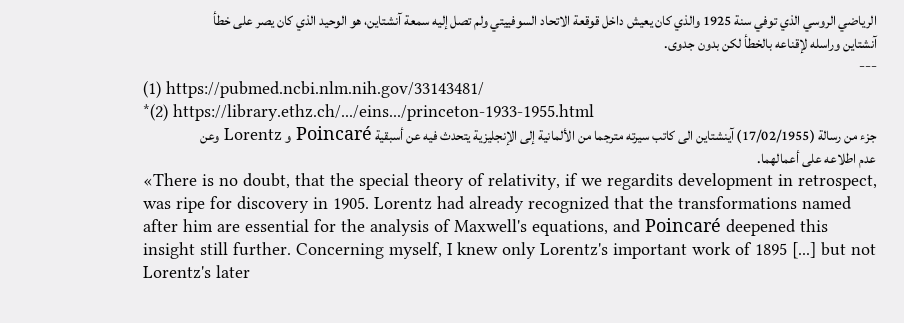الرياضي الروسي الذي توفي سنة 1925 والذي كان يعيش داخل قوقعة الاتحاد السوفييتي ولم تصل إليه سمعة آنشتاين، هو الوحيد الذي كان يصر على خطأ آنشتاين وراسله لإقناعه بالخطأ لكن بدون جدوى.
---
(1) https://pubmed.ncbi.nlm.nih.gov/33143481/
*(2) https://library.ethz.ch/.../eins.../princeton-1933-1955.html
جزء من رسالة (17/02/1955) آينشتاين الى كاتب سيرته مترجما من الألمانية إلى الإنجليزية يتحدث فيه عن أسبقية Poincaré و Lorentz وعن عدم اطلاعه على أعمالهما.
«There is no doubt, that the special theory of relativity, if we regardits development in retrospect, was ripe for discovery in 1905. Lorentz had already recognized that the transformations named after him are essential for the analysis of Maxwell's equations, and Poincaré deepened this insight still further. Concerning myself, I knew only Lorentz's important work of 1895 [...] but not Lorentz's later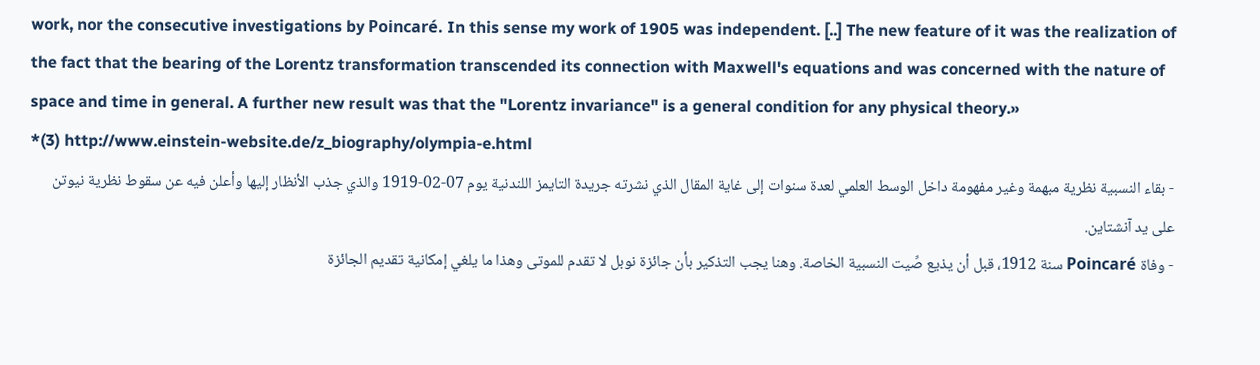work, nor the consecutive investigations by Poincaré. In this sense my work of 1905 was independent. [..] The new feature of it was the realization of the fact that the bearing of the Lorentz transformation transcended its connection with Maxwell's equations and was concerned with the nature of space and time in general. A further new result was that the "Lorentz invariance" is a general condition for any physical theory.»
*(3) http://www.einstein-website.de/z_biography/olympia-e.html
- بقاء النسبية نظرية مبهمة وغير مفهومة داخل الوسط العلمي لعدة سنوات إلى غاية المقال الذي نشرته جريدة التايمز اللندنية يوم 07-02-1919 والذي جذب الأنظار إليها وأعلن فيه عن سقوط نظرية نيوتن على يد آنشتاين.
- وفاة Poincaré سنة 1912، قبل أن يذيع صِّيت النسبية الخاصة. وهنا يجب التذكير بأن جائزة نوبل لا تقدم للموتى وهذا ما يلغي إمكانية تقديم الجائزة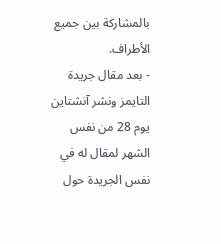بالمشاركة بين جميع الأطراف.
- بعد مقال جريدة التايمز ونشر آنشتاين يوم 28 من نفس الشهر لمقال له في نفس الجريدة حول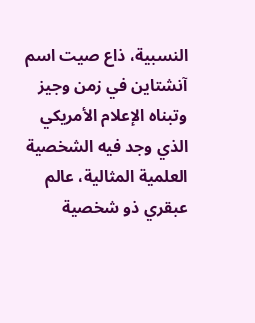النسبية، ذاع صيت اسم آنشتاين في زمن وجيز وتبناه الإعلام الأمريكي الذي وجد فيه الشخصية العلمية المثالية، عالم عبقري ذو شخصية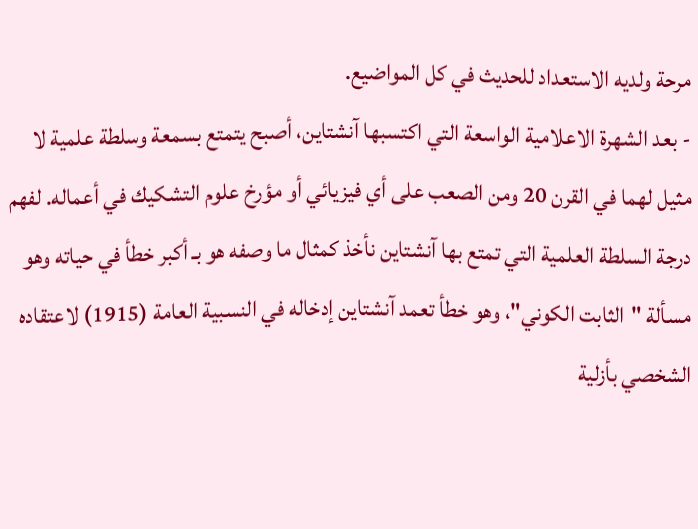مرحة ولديه الاستعداد للحديث في كل المواضيع.
- بعد الشهرة الاعلامية الواسعة التي اكتسبها آنشتاين، أصبح يتمتع بسمعة وسلطة علمية لا مثيل لهما في القرن 20 ومن الصعب على أي فيزيائي أو مؤرخ علوم التشكيك في أعماله. لفهم درجة السلطة العلمية التي تمتع بها آنشتاين نأخذ كمثال ما وصفه هو بـ أكبر خطأ في حياته وهو مسألة "الثابت الكوني"، وهو خطأ تعمد آنشتاين إدخاله في النسبية العامة (1915) لاعتقاده الشخصي بأزلية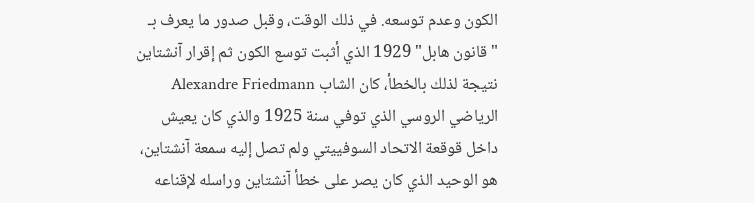الكون وعدم توسعه. في ذلك الوقت، وقبل صدور ما يعرف بـ "قانون هابل" 1929 الذي أثبت توسع الكون ثم إقرار آنشتاين نتيجة لذلك بالخطأ، كان الشاب Alexandre Friedmann الرياضي الروسي الذي توفي سنة 1925 والذي كان يعيش داخل قوقعة الاتحاد السوفييتي ولم تصل إليه سمعة آنشتاين، هو الوحيد الذي كان يصر على خطأ آنشتاين وراسله لإقناعه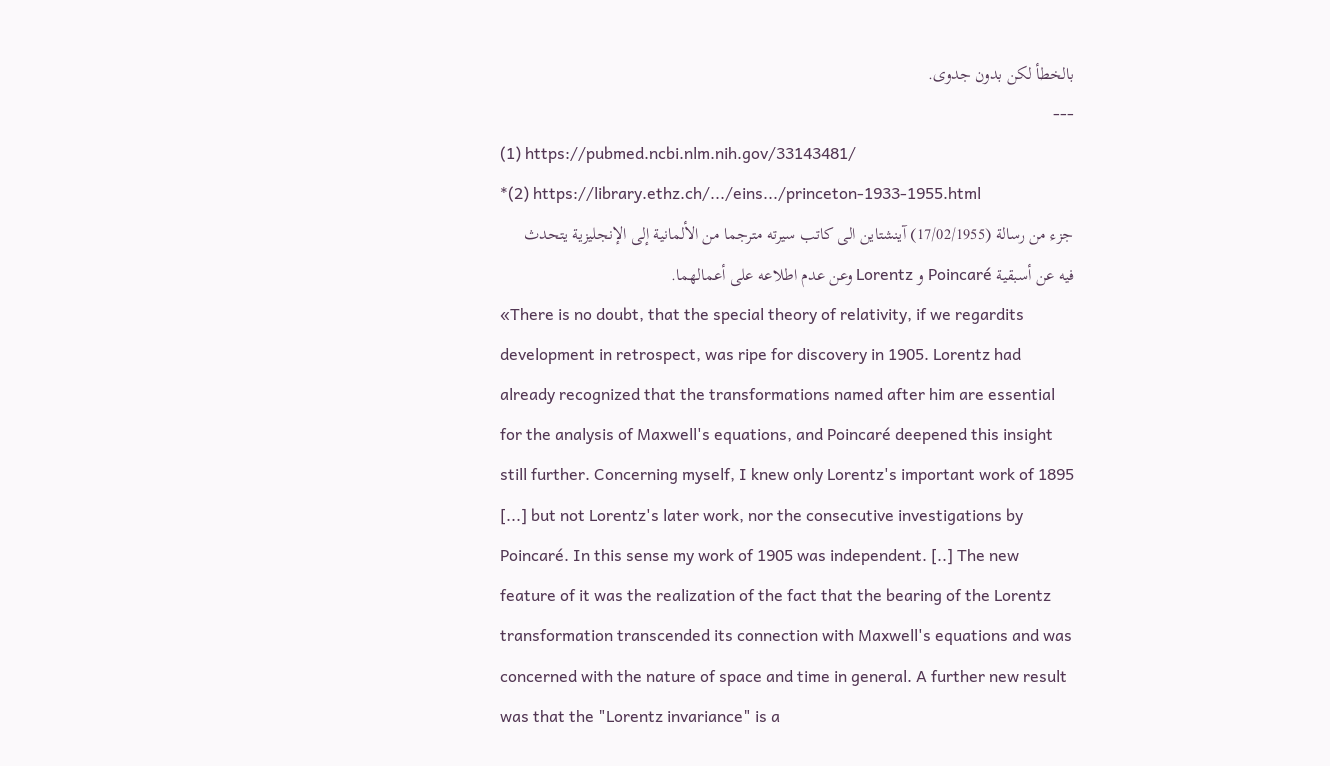بالخطأ لكن بدون جدوى.
---
(1) https://pubmed.ncbi.nlm.nih.gov/33143481/
*(2) https://library.ethz.ch/.../eins.../princeton-1933-1955.html
جزء من رسالة (17/02/1955) آينشتاين الى كاتب سيرته مترجما من الألمانية إلى الإنجليزية يتحدث فيه عن أسبقية Poincaré و Lorentz وعن عدم اطلاعه على أعمالهما.
«There is no doubt, that the special theory of relativity, if we regardits development in retrospect, was ripe for discovery in 1905. Lorentz had already recognized that the transformations named after him are essential for the analysis of Maxwell's equations, and Poincaré deepened this insight still further. Concerning myself, I knew only Lorentz's important work of 1895 [...] but not Lorentz's later work, nor the consecutive investigations by Poincaré. In this sense my work of 1905 was independent. [..] The new feature of it was the realization of the fact that the bearing of the Lorentz transformation transcended its connection with Maxwell's equations and was concerned with the nature of space and time in general. A further new result was that the "Lorentz invariance" is a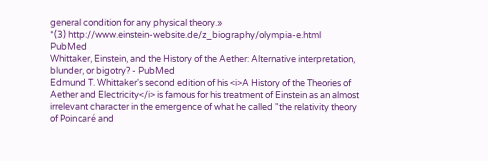general condition for any physical theory.»
*(3) http://www.einstein-website.de/z_biography/olympia-e.html
PubMed
Whittaker, Einstein, and the History of the Aether: Alternative interpretation, blunder, or bigotry? - PubMed
Edmund T. Whittaker's second edition of his <i>A History of the Theories of Aether and Electricity</i> is famous for his treatment of Einstein as an almost irrelevant character in the emergence of what he called "the relativity theory of Poincaré and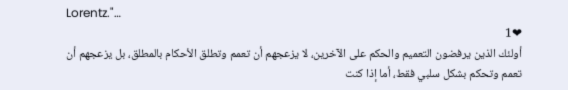Lorentz."…
❤1
أولئك الذين يرفضون التعميم والحكم على الآخرين، لا يزعجهم أن تعمم وتطلق الأحكام بالمطلق، بل يزعجهم أن تعمم وتحكم بشكل سلبي فقط، أما إذا كنت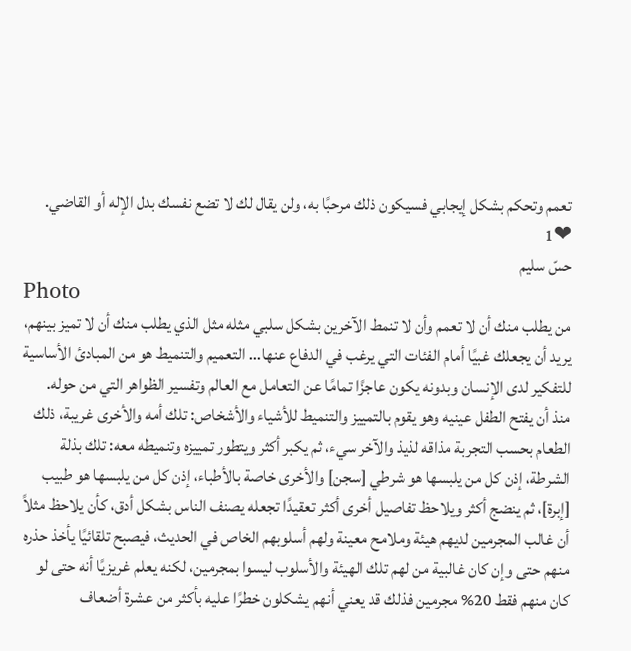تعمم وتحكم بشكل إيجابي فسيكون ذلك مرحبًا به، ولن يقال لك لا تضع نفسك بدل الإله أو القاضي.
❤1
حسّ سليم
Photo
من يطلب منك أن لا تعمم وأن لا تنمط الآخرين بشكل سلبي مثله مثل الذي يطلب منك أن لا تميز بينهم، يريد أن يجعلك غبيًا أمام الفئات التي يرغب في الدفاع عنها... التعميم والتنميط هو من المبادئ الأساسية للتفكير لدى الإنسان وبدونه يكون عاجزًا تمامًا عن التعامل مع العالم وتفسير الظواهر التي من حوله.
منذ أن يفتح الطفل عينيه وهو يقوم بالتمييز والتنميط للأشياء والأشخاص: تلك أمه والأخرى غريبة، ذلك الطعام بحسب التجربة مذاقه لذيذ والآخر سيء، ثم يكبر أكثر ويتطور تمييزه وتنميطه معه: تلك بذلة الشرطة، إذن كل من يلبسها هو شرطي [سجن] والأخرى خاصة بالأطباء، إذن كل من يلبسها هو طبيب [إبرة]، ثم ينضج أكثر ويلاحظ تفاصيل أخرى أكثر تعقيدًا تجعله يصنف الناس بشكل أدق، كأن يلاحظ مثلاً أن غالب المجرمين لديهم هيئة وملامح معينة ولهم أسلوبهم الخاص في الحديث، فيصبح تلقائيًا يأخذ حذره منهم حتى وإن كان غالبية من لهم تلك الهيئة والأسلوب ليسوا بمجرمين، لكنه يعلم غريزيًا أنه حتى لو كان منهم فقط 20% مجرمين فذلك قد يعني أنهم يشكلون خطرًا عليه بأكثر من عشرة أضعاف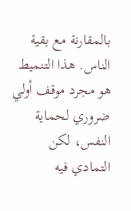بالمقارنة مع بقية الناس. هذا التنميط هو مجرد موقف أولي ضروري لحماية النفس، لكن التمادي فيه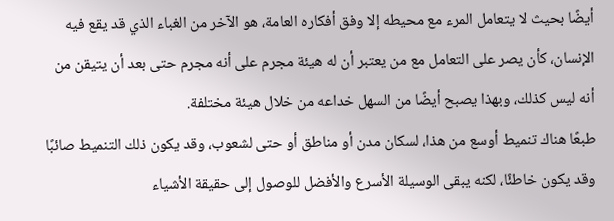أيضًا بحيث لا يتعامل المرء مع محيطه إلا وفق أفكاره العامة، هو الآخر من الغباء الذي قد يقع فيه الإنسان، كأن يصر على التعامل مع من يعتبر أن له هيئة مجرم على أنه مجرم حتى بعد أن يتيقن من أنه ليس كذلك، وبهذا يصبح أيضًا من السهل خداعه من خلال هيئة مختلفة.
طبعًا هناك تنميط أوسع من هذا، لسكان مدن أو مناطق أو حتى لشعوب، وقد يكون ذلك التنميط صائبًا وقد يكون خاطئًا، لكنه يبقى الوسيلة الأسرع والأفضل للوصول إلى حقيقة الأشياء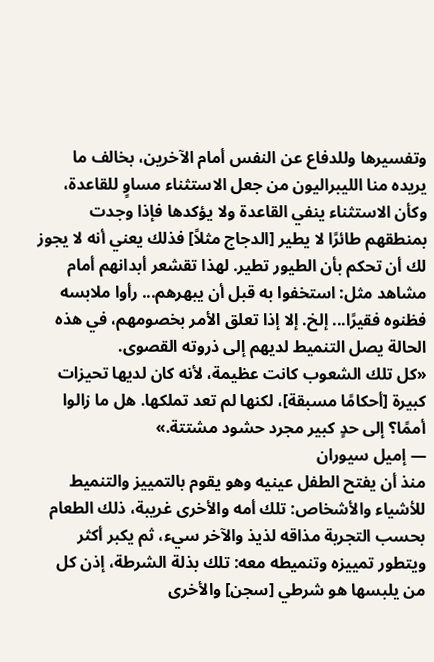وتفسيرها وللدفاع عن النفس أمام الآخرين، بخالف ما يريده منا الليبراليون من جعل الاستثناء مساوٍ للقاعدة، وكأن الاستثناء ينفي القاعدة ولا يؤكدها فإذا وجدت بمنطقهم طائرًا لا يطير [الدجاج مثلاً] فذلك يعني أنه لا يجوز لك أن تحكم بأن الطيور تطير. لهذا تقشعر أبدانهم أمام مشاهد مثل: استخفوا به قبل أن يبهرهم... رأوا ملابسه فظنوه فقيرًا... إلخ. إلا إذا تعلق الأمر بخصومهم، في هذه الحالة يصل التنميط لديهم إلى ذروته القصوى.
«كل تلك الشعوب كانت عظيمة، لأنه كان لديها تحيزات كبيرة [أحكامًا مسبقة]، لكنها لم تعد تملكها. هل ما زالوا أممًا؟ إلى حدٍ كبير مجرد حشود مشتتة.»
— إميل سيوران
منذ أن يفتح الطفل عينيه وهو يقوم بالتمييز والتنميط للأشياء والأشخاص: تلك أمه والأخرى غريبة، ذلك الطعام بحسب التجربة مذاقه لذيذ والآخر سيء، ثم يكبر أكثر ويتطور تمييزه وتنميطه معه: تلك بذلة الشرطة، إذن كل من يلبسها هو شرطي [سجن] والأخرى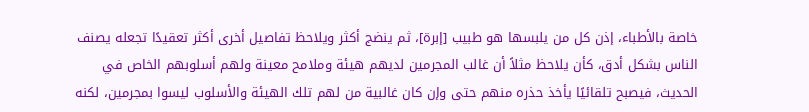خاصة بالأطباء، إذن كل من يلبسها هو طبيب [إبرة]، ثم ينضج أكثر ويلاحظ تفاصيل أخرى أكثر تعقيدًا تجعله يصنف الناس بشكل أدق، كأن يلاحظ مثلاً أن غالب المجرمين لديهم هيئة وملامح معينة ولهم أسلوبهم الخاص في الحديث، فيصبح تلقائيًا يأخذ حذره منهم حتى وإن كان غالبية من لهم تلك الهيئة والأسلوب ليسوا بمجرمين، لكنه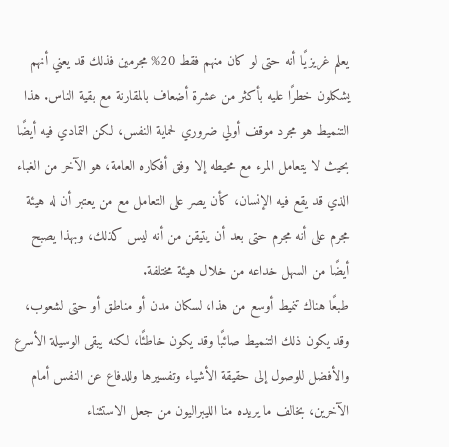يعلم غريزيًا أنه حتى لو كان منهم فقط 20% مجرمين فذلك قد يعني أنهم يشكلون خطرًا عليه بأكثر من عشرة أضعاف بالمقارنة مع بقية الناس. هذا التنميط هو مجرد موقف أولي ضروري لحماية النفس، لكن التمادي فيه أيضًا بحيث لا يتعامل المرء مع محيطه إلا وفق أفكاره العامة، هو الآخر من الغباء الذي قد يقع فيه الإنسان، كأن يصر على التعامل مع من يعتبر أن له هيئة مجرم على أنه مجرم حتى بعد أن يتيقن من أنه ليس كذلك، وبهذا يصبح أيضًا من السهل خداعه من خلال هيئة مختلفة.
طبعًا هناك تنميط أوسع من هذا، لسكان مدن أو مناطق أو حتى لشعوب، وقد يكون ذلك التنميط صائبًا وقد يكون خاطئًا، لكنه يبقى الوسيلة الأسرع والأفضل للوصول إلى حقيقة الأشياء وتفسيرها وللدفاع عن النفس أمام الآخرين، بخالف ما يريده منا الليبراليون من جعل الاستثناء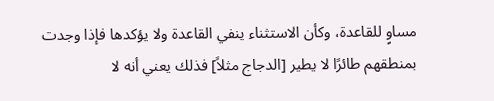مساوٍ للقاعدة، وكأن الاستثناء ينفي القاعدة ولا يؤكدها فإذا وجدت بمنطقهم طائرًا لا يطير [الدجاج مثلاً] فذلك يعني أنه لا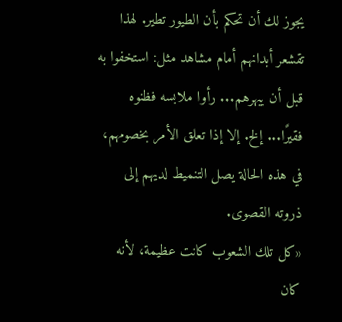يجوز لك أن تحكم بأن الطيور تطير. لهذا تقشعر أبدانهم أمام مشاهد مثل: استخفوا به قبل أن يبهرهم... رأوا ملابسه فظنوه فقيرًا... إلخ. إلا إذا تعلق الأمر بخصومهم، في هذه الحالة يصل التنميط لديهم إلى ذروته القصوى.
«كل تلك الشعوب كانت عظيمة، لأنه كان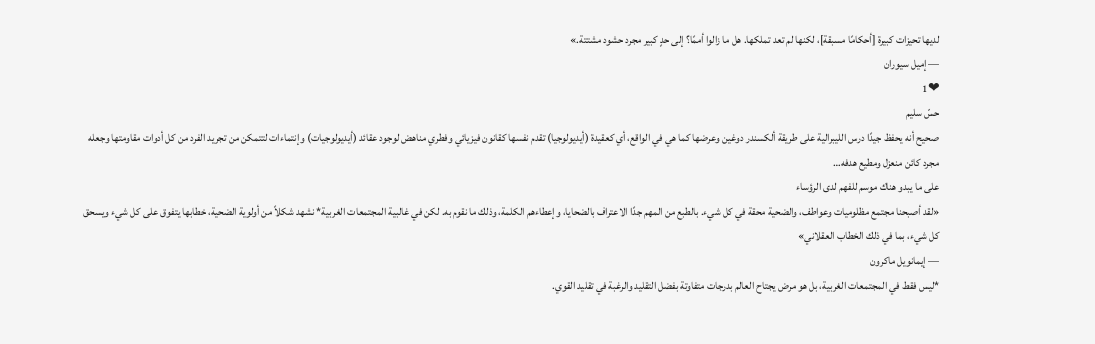لديها تحيزات كبيرة [أحكامًا مسبقة]، لكنها لم تعد تملكها. هل ما زالوا أممًا؟ إلى حدٍ كبير مجرد حشود مشتتة.»
— إميل سيوران
❤1
حسّ سليم
صحيح أنه يحفظ جيدًا درس الليبرالية على طريقة ألكسندر دوغين وعرضها كما هي في الواقع، أي كعقيدة (أيديولوجيا) تقدم نفسها كقانون فيزيائي وفطري مناهض لوجود عقائد (أيديولوجيات) وإنتماءات لتتمكن من تجريد الفرد من كل أدوات مقاومتها وجعله مجرد كائن منعزل ومطيع هدفه…
على ما يبدو هناك موسم للفهم لدى الرؤساء
«لقد أصبحنا مجتمع مظلوميات وعواطف، والضحية محقة في كل شيء. بالطبع من المهم جدًا الاعتراف بالضحايا، وإعطاءهم الكلمة، وذلك ما نقوم به. لكن في غالبية المجتمعات الغربية* نشهد شكلاً من أولوية الضحية، خطابها يتفوق على كل شيء ويسحق كل شيء، بما في ذلك الخطاب العقلاني»
— إيمانويل ماكرون
*ليس فقط في المجتمعات الغربية، بل هو مرض يجتاح العالم بدرجات متفاوتة بفضل التقليد والرغبة في تقليد القوي.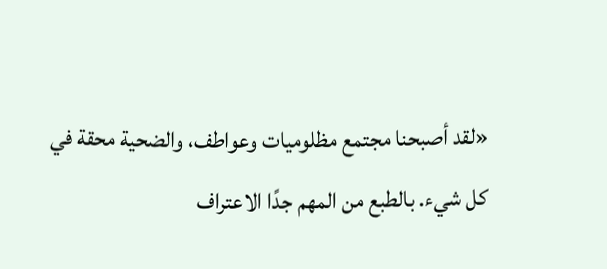«لقد أصبحنا مجتمع مظلوميات وعواطف، والضحية محقة في كل شيء. بالطبع من المهم جدًا الاعتراف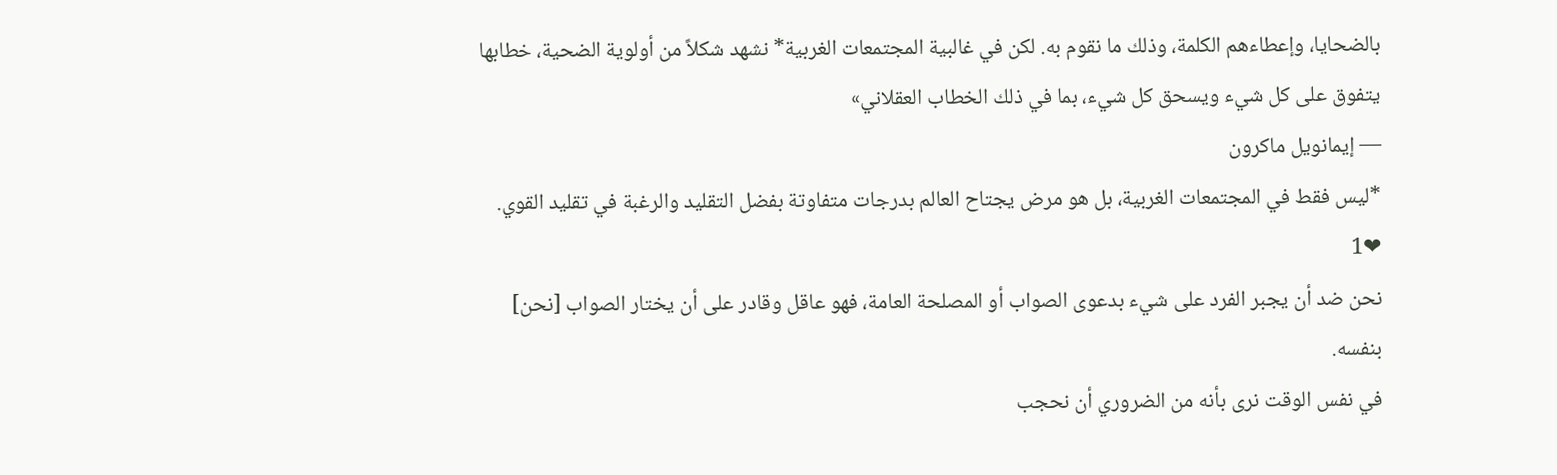بالضحايا، وإعطاءهم الكلمة، وذلك ما نقوم به. لكن في غالبية المجتمعات الغربية* نشهد شكلاً من أولوية الضحية، خطابها يتفوق على كل شيء ويسحق كل شيء، بما في ذلك الخطاب العقلاني»
— إيمانويل ماكرون
*ليس فقط في المجتمعات الغربية، بل هو مرض يجتاح العالم بدرجات متفاوتة بفضل التقليد والرغبة في تقليد القوي.
❤1
نحن ضد أن يجبر الفرد على شيء بدعوى الصواب أو المصلحة العامة، فهو عاقل وقادر على أن يختار الصواب [نحن] بنفسه.
في نفس الوقت نرى بأنه من الضروري أن نحجب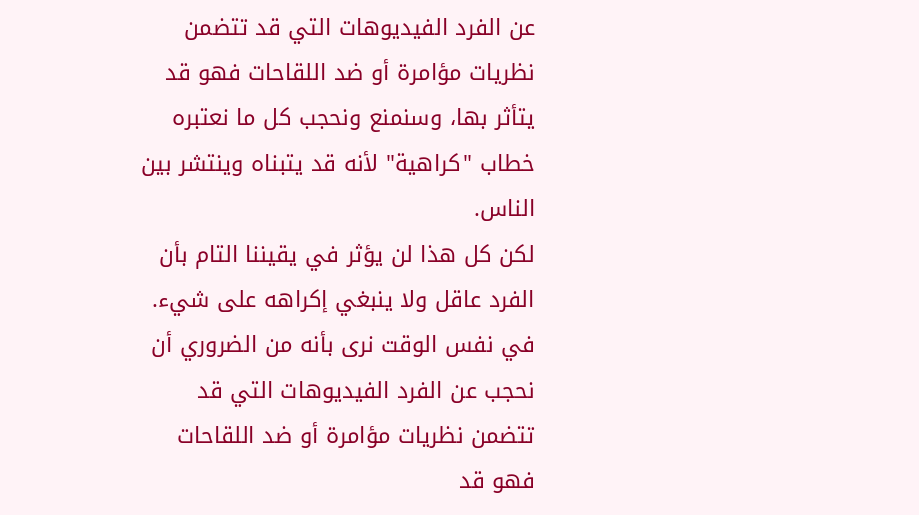عن الفرد الفيديوهات التي قد تتضمن نظريات مؤامرة أو ضد اللقاحات فهو قد يتأثر بها، وسنمنع ونحجب كل ما نعتبره خطاب "كراهية" لأنه قد يتبناه وينتشر بين الناس.
لكن كل هذا لن يؤثر في يقيننا التام بأن الفرد عاقل ولا ينبغي إكراهه على شيء.
في نفس الوقت نرى بأنه من الضروري أن نحجب عن الفرد الفيديوهات التي قد تتضمن نظريات مؤامرة أو ضد اللقاحات فهو قد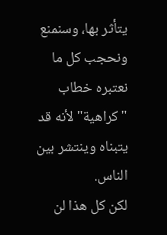يتأثر بها، وسنمنع ونحجب كل ما نعتبره خطاب "كراهية" لأنه قد يتبناه وينتشر بين الناس.
لكن كل هذا لن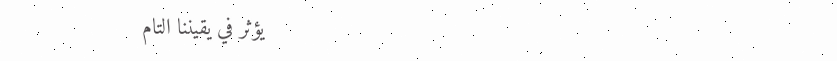يؤثر في يقيننا التام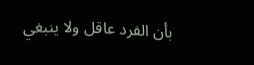بأن الفرد عاقل ولا ينبغي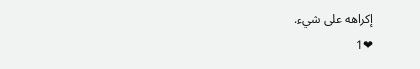إكراهه على شيء.
❤1